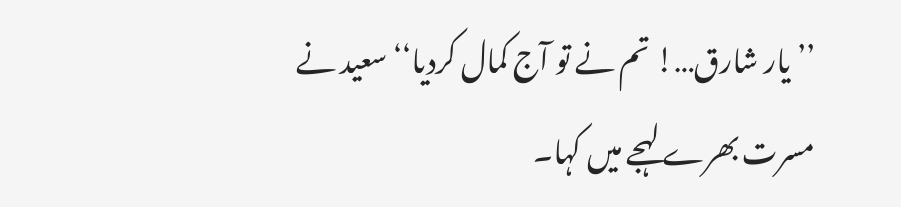’’یار شارق…! تم نے تو آج کمال کردیا‘‘سعید نے مسرت بھرے لہجے میں کہا۔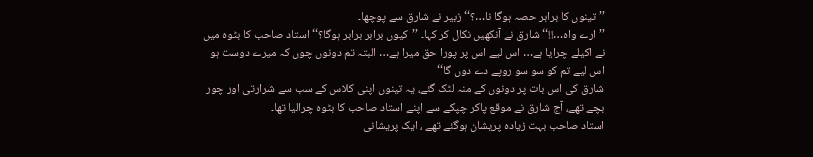’’تینوں کا برابر حصہ ہوگا نا…؟‘‘ زبیر نے شارق سے پوچھا۔
’’ارے واہ…!!‘‘ شارق نے آنکھیں نکال کر کہا۔ ’’کیوں برابر برابر ہوگا؟‘‘ استاد صاحب کا بٹوہ میں نے اکیلے چرایا ہے… اس لیے اس پر پورا حق میرا ہے… البتہ تم دونوں چوں کہ میرے دوست ہو اس لیے تم کو سو سو روپے دے دوں گا‘‘
شارق کی اس بات پر دونوں کے منہ لٹک گئے، یہ تینوں اپنی کلاس کے سب سے شرارتی اور چور بچے تھے، آج شارق نے موقع پاکر چپکے سے اپنے استاد صاحب کا بٹوہ چرالیا تھا۔
استاد صاحب بہت زیادہ پریشان ہوگئے تھے ، ایک پریشانی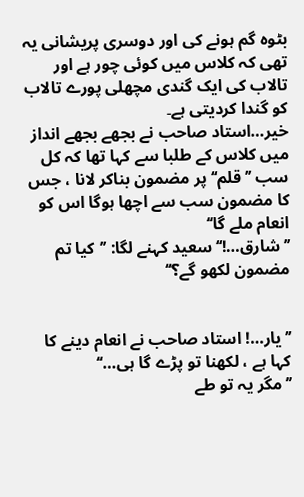بٹوہ گم ہونے کی اور دوسری پریشانی یہ تھی کہ کلاس میں کوئی چور ہے اور تالاب کی ایک گندی مچھلی پورے تالاب کو گندا کردیتی ہے۔
خیر…استاد صاحب نے بجھے بجھے انداز میں کلاس کے طلبا سے کہا تھا کہ کل سب ’’قلم‘‘ پر مضمون بناکر لانا ، جس کا مضمون سب سے اچھا ہوگا اس کو انعام ملے گا‘‘
’’شارق…!‘‘ سعید کہنے لگا: ’’کیا تم مضمون لکھو گے؟‘‘


’’یار…! استاد صاحب نے انعام دینے کا کہا ہے ، لکھنا تو پڑے گا ہی…‘‘
’’مگر یہ تو طے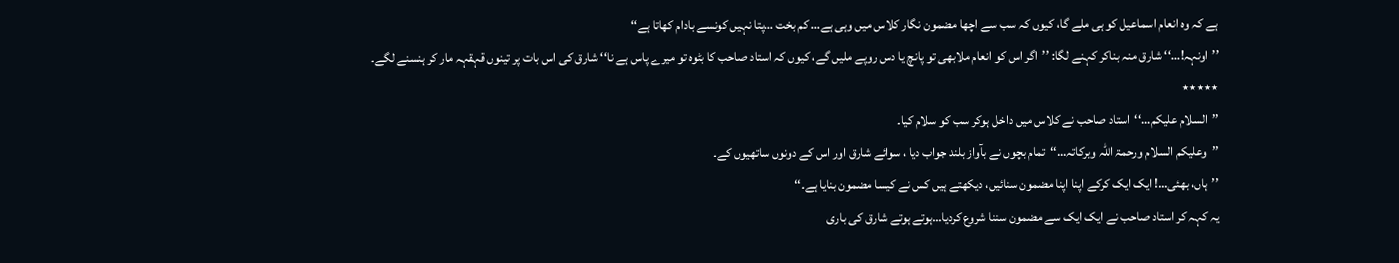ہے کہ وہ انعام اسماعیل کو ہی ملے گا، کیوں کہ سب سے اچھا مضمون نگار کلاس میں وہی ہے… کم بخت …پتا نہیں کونسے بادام کھاتا ہے‘‘
’’اونہہ!…‘‘ شارق منہ بناکر کہنے لگا: ’’اگر اس کو انعام ملابھی تو پانچ یا دس روپے ملیں گے، کیوں کہ استاد صاحب کا بٹوہ تو میرے پاس ہے نا‘‘ شارق کی اس بات پر تینوں قہقہہ مار کر ہنسنے لگے۔
٭٭٭٭٭
’’السلام علیکم…‘‘استاد صاحب نے کلاس میں داخل ہوکر سب کو سلام کیا۔
’’وعلیکم السلام ورحمۃ اللّٰہ وبرکاتہ…‘‘تمام بچوں نے بآواز بلند جواب دیا ، سوائے شارق اور اس کے دونوں ساتھیوں کے۔
’’ہاں، بھئی…! ایک ایک کرکے اپنا اپنا مضمون سنائیں، دیکھتے ہیں کس نے کیسا مضمون بنایا ہے۔‘‘
یہ کہہ کر استاد صاحب نے ایک ایک سے مضمون سننا شروع کردیا…ہوتے ہوتے شارق کی باری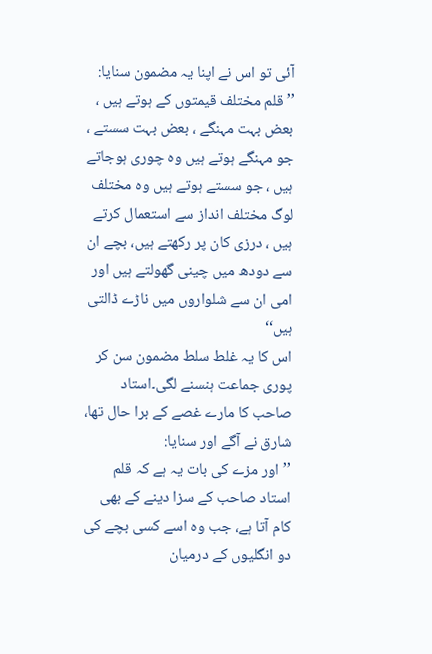آئی تو اس نے اپنا یہ مضمون سنایا:
’’قلم مختلف قیمتوں کے ہوتے ہیں ، بعض بہت مہنگے ، بعض بہت سستے ، جو مہنگے ہوتے ہیں وہ چوری ہوجاتے ہیں ، جو سستے ہوتے ہیں وہ مختلف لوگ مختلف انداز سے استعمال کرتے ہیں ، درزی کان پر رکھتے ہیں، بچے ان سے دودھ میں چینی گھولتے ہیں اور امی ان سے شلواروں میں ناڑے ڈالتی ہیں‘‘
اس کا یہ غلط سلط مضمون سن کر پوری جماعت ہنسنے لگی۔استاد صاحب کا مارے غصے کے برا حال تھا، شارق نے آگے اور سنایا:
’’اور مزے کی بات یہ ہے کہ قلم استاد صاحب کے سزا دینے کے بھی کام آتا ہے، جب وہ اسے کسی بچے کی دو انگلیوں کے درمیان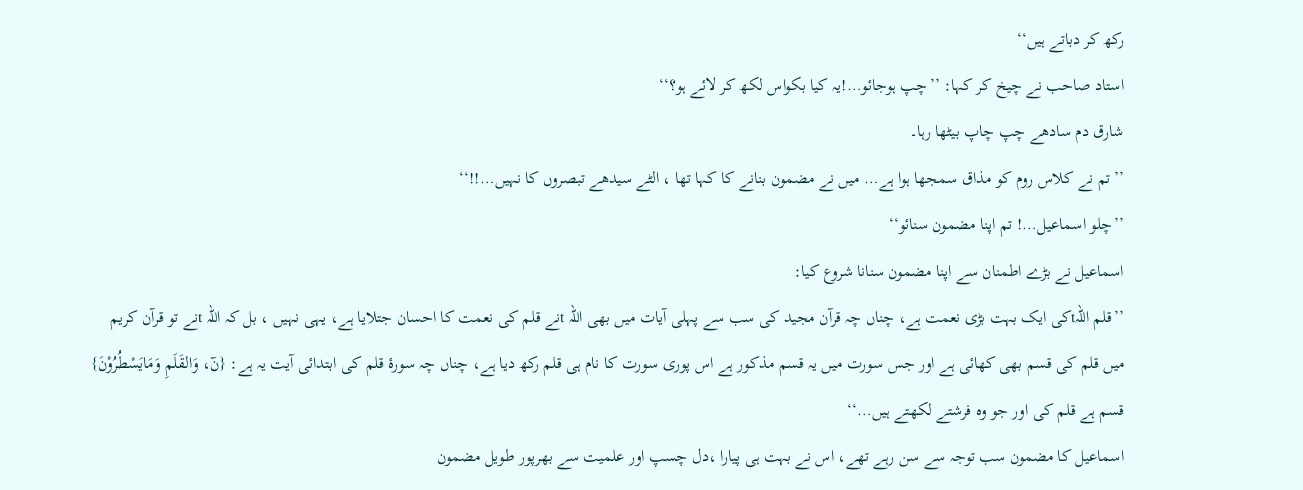رکھ کر دباتے ہیں‘‘
استاد صاحب نے چیخ کر کہا: ’’چپ ہوجائو…!یہ کیا بکواس لکھ کر لائے ہو؟‘‘
شارق دم سادھے چپ چاپ بیٹھا رہا۔
’’تم نے کلاس روم کو مذاق سمجھا ہوا ہے… میں نے مضمون بنانے کا کہا تھا ، الٹے سیدھے تبصروں کا نہیں…!!‘‘
’’چلو اسماعیل…! تم اپنا مضمون سنائو‘‘
اسماعیل نے بڑے اطمنان سے اپنا مضمون سنانا شروع کیا:
’’قلم اللہtکی ایک بہت بڑی نعمت ہے، چناں چہ قرآن مجید کی سب سے پہلی آیات میں بھی اللہ tنے قلم کی نعمت کا احسان جتلایا ہے، یہی نہیں ، بل کہ اللہ tنے تو قرآن کریم میں قلم کی قسم بھی کھائی ہے اور جس سورت میں یہ قسم مذکور ہے اس پوری سورت کا نام ہی قلم رکھ دیا ہے، چناں چہ سورۂ قلم کی ابتدائی آیت یہ ہے: {نٓ، وَالقَلَمِ وَمَایَسْطُرُوْنَ} قسم ہے قلم کی اور جو وہ فرشتے لکھتے ہیں…‘‘
اسماعیل کا مضمون سب توجہ سے سن رہے تھے، اس نے بہت ہی پیارا ،دل چسپ اور علمیت سے بھرپور طویل مضمون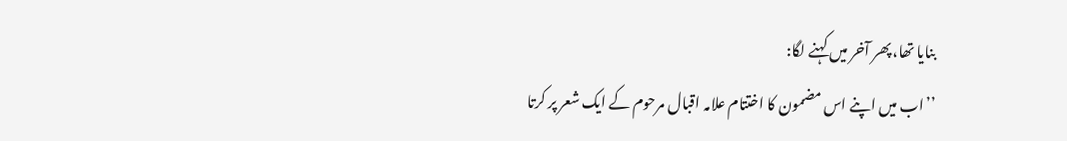بنایا تھا، پھر آخر میں کہنے لگا:
’’اب میں اپنے اس مضمون کا اختتام علامہ اقبال مرحوم کے ایک شعر پر کرتا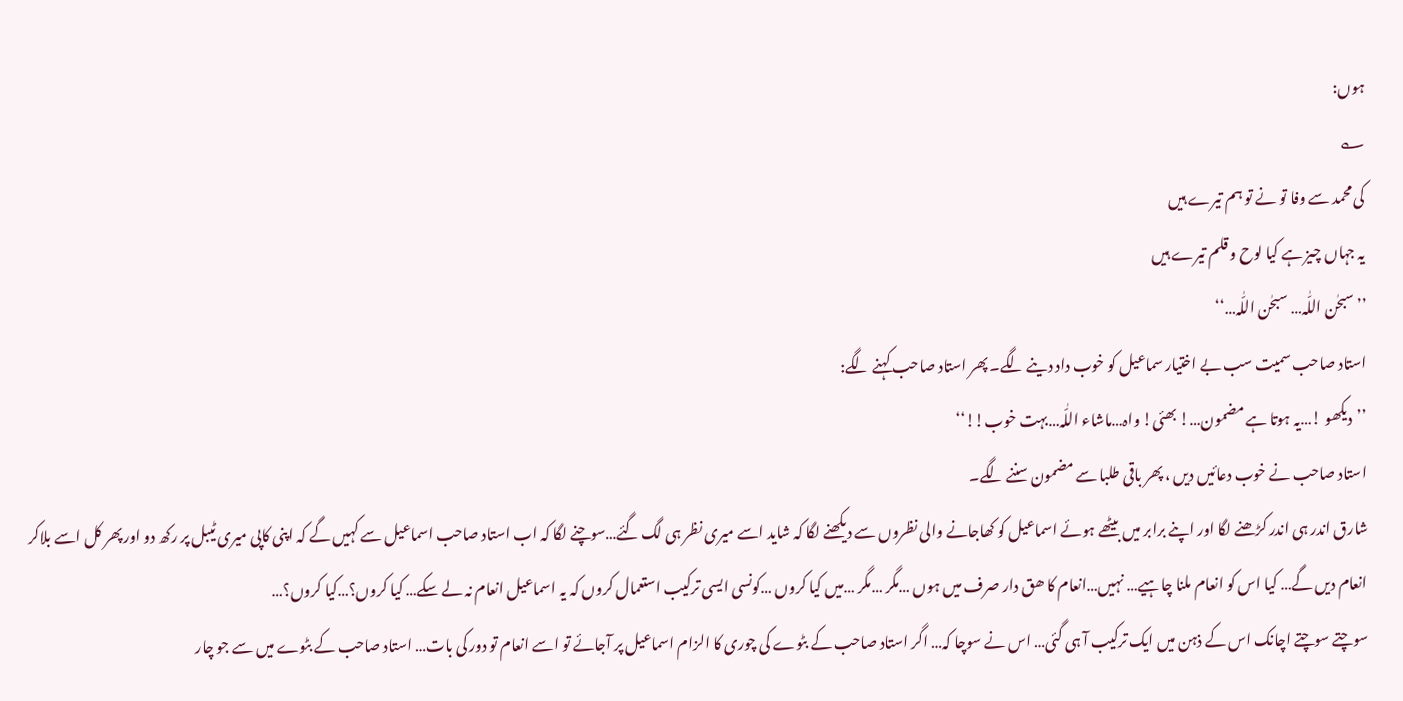ہوں:
؎
کی محمد سے وفا تو نے تو ہم تیرے ہیں
یہ جہاں چیز ہے کیا لوح و قلم تیرے ہیں
’’سبحٰن اللّٰہ… سبحٰن اللّٰہ…‘‘
استاد صاحب سمیت سب بے اختیار سماعیل کو خوب داد دینے لگے۔ پھر استاد صاحب کہنے لگے:
’’دیکھو !…یہ ہوتا ہے مضمون…! بھئی! واہ…ماشاء اللّٰہ…بہت خوب!!‘‘
استاد صاحب نے خوب دعائیں دیں ، پھر باقی طلبا سے مضمون سننے لگے۔
شارق اندر ہی اندر کڑھنے لگا اور اپنے برابر میں بیٹھے ہوئے اسماعیل کو کھاجانے والی نظروں سے دیکھنے لگا کہ شاید اسے میری نظر ہی لگ گئے…سوچنے لگا کہ اب استاد صاحب اسماعیل سے کہیں گے کہ اپنی کاپی میری ٹیبل پر رکھ دو اور پھر کل اسے بلاکر انعام دیں گے… کیا اس کو انعام ملنا چاہیے… نہیں…انعام کا ھق دار صرف میں ہوں …مگر …مگر …میں کیا کروں …کونسی ایسی ترکیب استعمال کروں کہ یہ اسماعیل انعام نہ لے سکے… کیا کروں؟…کیا کروں؟…
سوچتے سوچتے اچانک اس کے ذہن میں ایک ترکیب آ ہی گئی… اس نے سوچا کہ… اگر استاد صاحب کے بٹوے کی چوری کا الزام اسماعیل پر آجائے تو اسے انعام تو دور کی بات… استاد صاحب کے بٹوے میں سے جو چار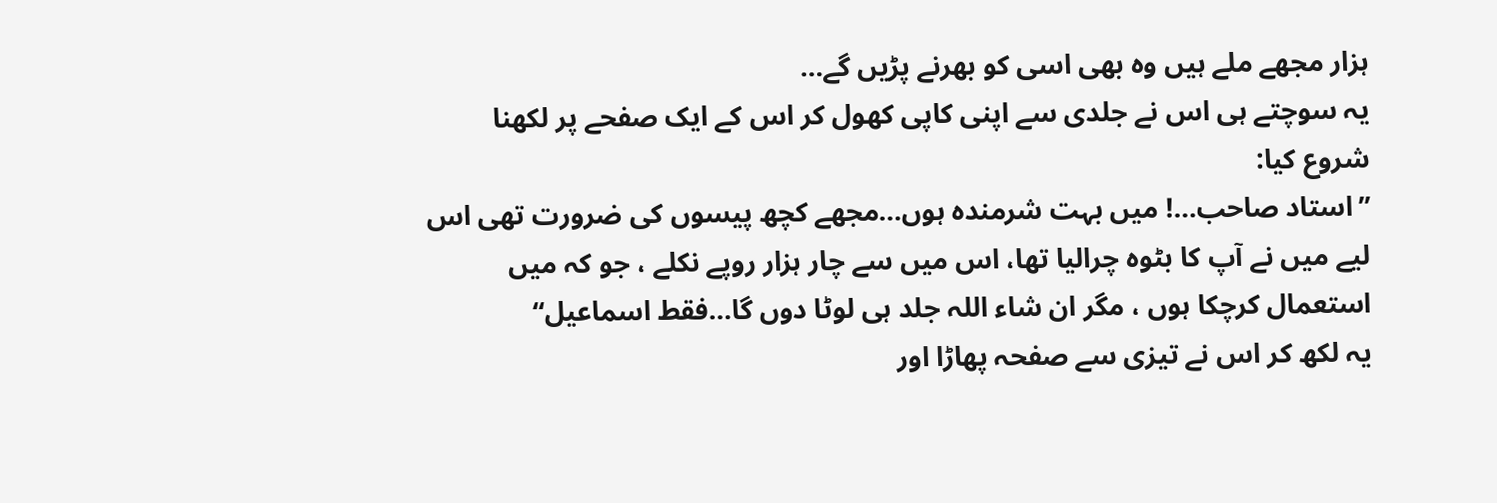ہزار مجھے ملے ہیں وہ بھی اسی کو بھرنے پڑیں گے…
یہ سوچتے ہی اس نے جلدی سے اپنی کاپی کھول کر اس کے ایک صفحے پر لکھنا شروع کیا:
’’استاد صاحب…! میں بہت شرمندہ ہوں…مجھے کچھ پیسوں کی ضرورت تھی اس لیے میں نے آپ کا بٹوہ چرالیا تھا، اس میں سے چار ہزار روپے نکلے ، جو کہ میں استعمال کرچکا ہوں ، مگر ان شاء اللہ جلد ہی لوٹا دوں گا…فقط اسماعیل‘‘
یہ لکھ کر اس نے تیزی سے صفحہ پھاڑا اور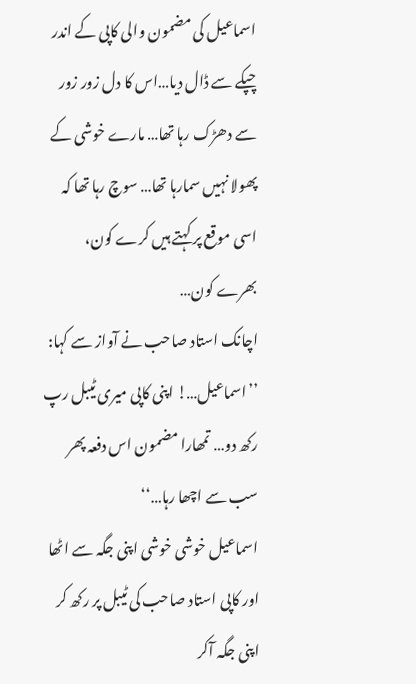اسماعیل کی مضمون والی کاپی کے اندر چپکے سے ڈال دیا…اس کا دل زور زور سے دھڑک رہا تھا… مارے خوشی کے پھولا نہیں سمارہا تھا… سوچ رہا تھا کہ اسی موقع پر کہتے ہیں کرے کون، بھرے کون…
اچانک استاد صاحب نے آواز سے کہا:
’’اسماعیل…! اپنی کاپی میری ٹیبل رپ رکھ دو… تمھارا مضمون اس دفعہ پھر سب سے اچھا رہا…‘‘
اسماعیل خوشی خوشی اپنی جگہ سے اٹھا اور کاپی استاد صاحب کی ٹیبل پر رکھ کر اپنی جگہ آکر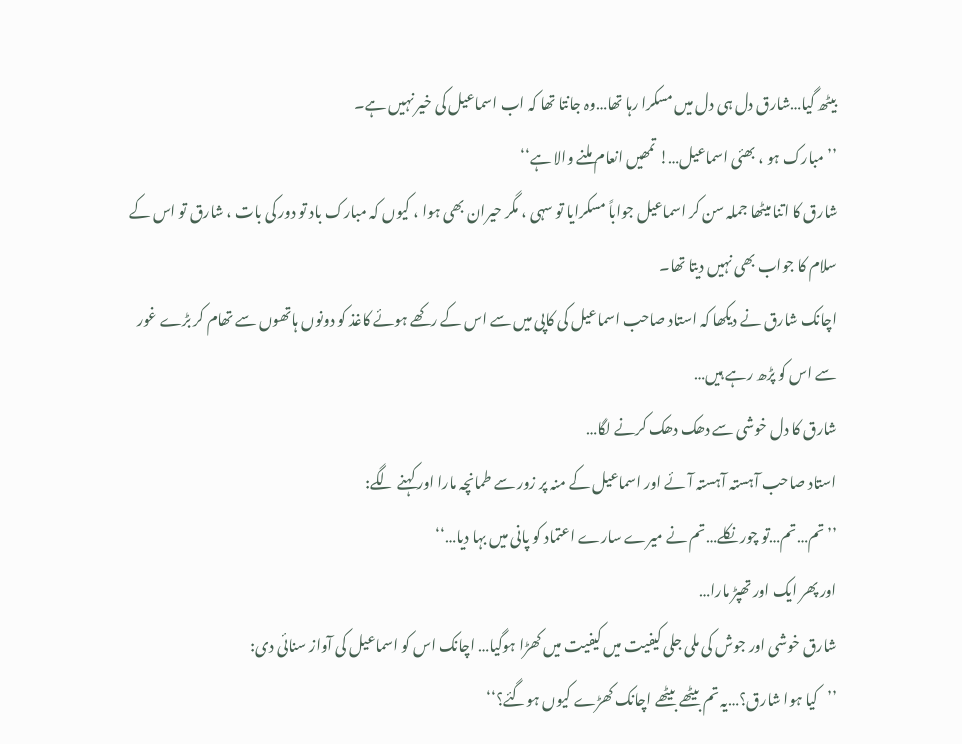بیٹھ گیا…شارق دل ہی دل میں مسکرا رہا تھا…وہ جانتا تھا کہ اب اسماعیل کی خیر نہیں ہے۔
’’مبارک ہو ، بھئی اسماعیل…! تمھیں انعام ملنے والا ہے‘‘
شارق کا اتنا میٹھا جملہ سن کر اسماعیل جواباً مسکرایا تو سہی ، مگر حیران بھی ہوا ، کیوں کہ مبارک باد تو دور کی بات ، شارق تو اس کے سلام کا جواب بھی نہیں دیتا تھا۔
اچانک شارق نے دیکھا کہ استاد صاحب اسماعیل کی کاپی میں سے اس کے رکھے ہوئے کاغذ کو دونوں ہاتھوں سے تھام کر بڑے غور سے اس کو پڑھ رہے ہیں…
شارق کا دل خوشی سے دھک دھک کرنے لگا…
استاد صاحب آہستہ آہستہ آئے اور اسماعیل کے منہ پر زور سے طمانچہ مارا اور کہنے لگے:
’’تم…تم…تو چور نکلے…تم نے میرے سارے اعتماد کو پانی میں بہا دیا…‘‘
اور پھر ایک اور تھپڑ مارا…
شارق خوشی اور جوش کی ملی جلی کیفیت میں کیفیت میں کھڑا ہوگیا… اچانک اس کو اسماعیل کی آواز سنائی دی:
’’کیا ہوا شارق؟…یہ تم بیٹھے بیٹھے اچانک کھڑے کیوں ہوگئے؟‘‘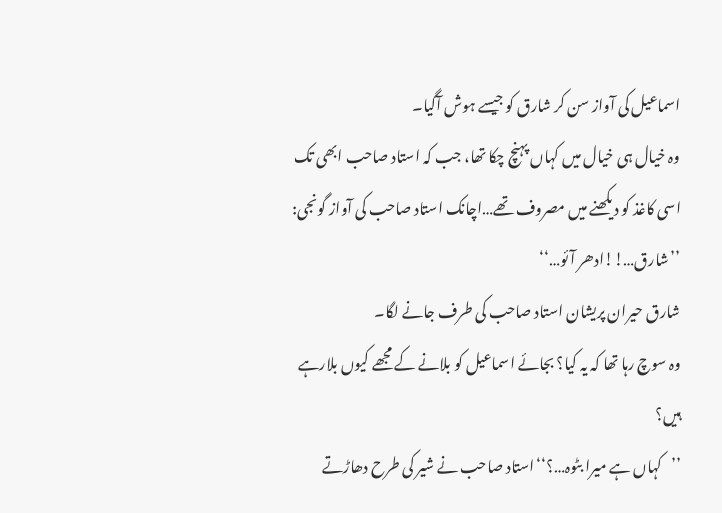اسماعیل کی آواز سن کر شارق کو جیسے ہوش آگیا۔
وہ خیال ہی خیال میں کہاں پہنچ چکا تھا، جب کہ استاد صاحب ابھی تک اسی کاغذ کو دیکھنے میں مصروف تھے…اچانک استاد صاحب کی آواز گونجی:
’’شارق…!!ادھر آئو…‘‘
شارق حیران پریشان استاد صاحب کی طرف جانے لگا۔
وہ سوچ رہا تھا کہ یہ کیا؟ بجائے اسماعیل کو بلانے کے مجھے کیوں بلارہے ہیں؟
’’کہاں ہے میرا بٹوہ…؟‘‘استاد صاحب نے شیر کی طرح دھاڑتے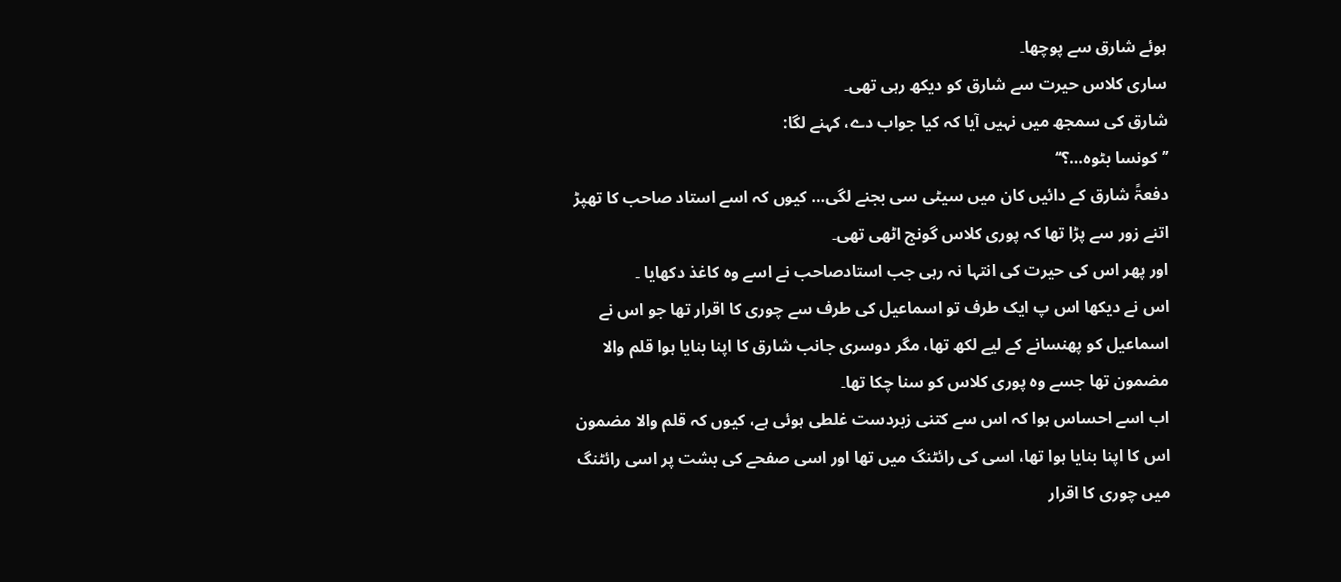ہوئے شارق سے پوچھا۔
ساری کلاس حیرت سے شارق کو دیکھ رہی تھی۔
شارق کی سمجھ میں نہیں آیا کہ کیا جواب دے، کہنے لگا:
’’کونسا بٹوہ…؟‘‘
دفعۃً شارق کے دائیں کان میں سیٹی سی بجنے لگی… کیوں کہ اسے استاد صاحب کا تھپڑ اتنے زور سے پڑا تھا کہ پوری کلاس گونج اٹھی تھی۔
اور پھر اس کی حیرت کی انتہا نہ رہی جب استادصاحب نے اسے وہ کاغذ دکھایا ۔
اس نے دیکھا اس پ ایک طرف تو اسماعیل کی طرف سے چوری کا اقرار تھا جو اس نے اسماعیل کو پھنسانے کے لیے لکھ تھا، مگر دوسری جانب شارق کا اپنا بنایا ہوا قلم والا مضمون تھا جسے وہ پوری کلاس کو سنا چکا تھا۔
اب اسے احساس ہوا کہ اس سے کتنی زبردست غلطی ہوئی ہے، کیوں کہ قلم والا مضمون اس کا اپنا بنایا ہوا تھا، اسی کی رائٹنگ میں تھا اور اسی صفحے کی بشت پر اسی رائٹنگ میں چوری کا اقرار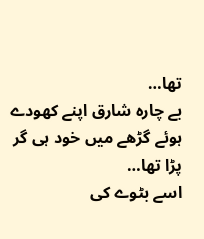تھا…
بے چارہ شارق اپنے کھودے ہوئے گڑھے میں خود ہی گر پڑا تھا…
اسے بٹوے کی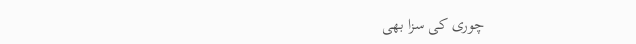چوری کی سزا بھی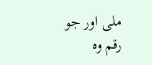ملی اور جو رقم وہ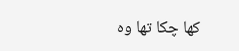کھا چکا تھا وہ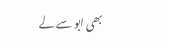بھی ابو سے لے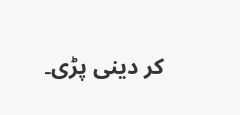کر دینی پڑی۔